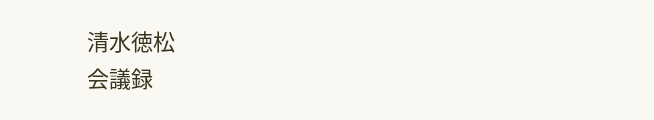清水徳松
会議録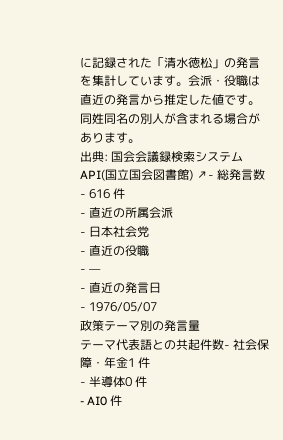に記録された「清水徳松」の発言を集計しています。会派・役職は直近の発言から推定した値です。同姓同名の別人が含まれる場合があります。
出典: 国会会議録検索システム API(国立国会図書館) ↗- 総発言数
- 616 件
- 直近の所属会派
- 日本社会党
- 直近の役職
- —
- 直近の発言日
- 1976/05/07
政策テーマ別の発言量
テーマ代表語との共起件数- 社会保障・年金1 件
- 半導体0 件
- AI0 件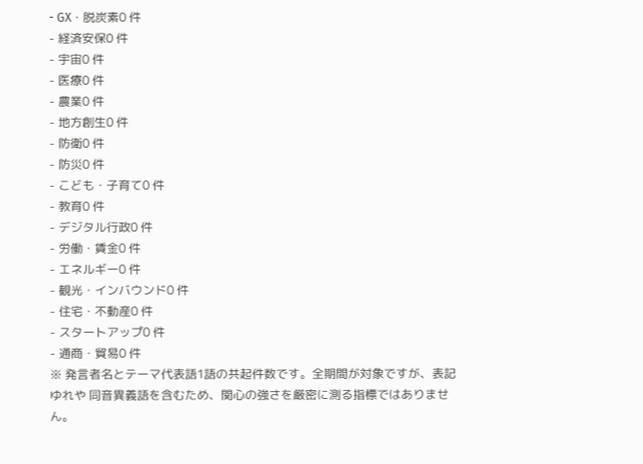- GX・脱炭素0 件
- 経済安保0 件
- 宇宙0 件
- 医療0 件
- 農業0 件
- 地方創生0 件
- 防衛0 件
- 防災0 件
- こども・子育て0 件
- 教育0 件
- デジタル行政0 件
- 労働・賃金0 件
- エネルギー0 件
- 観光・インバウンド0 件
- 住宅・不動産0 件
- スタートアップ0 件
- 通商・貿易0 件
※ 発言者名とテーマ代表語1語の共起件数です。全期間が対象ですが、表記ゆれや 同音異義語を含むため、関心の強さを厳密に測る指標ではありません。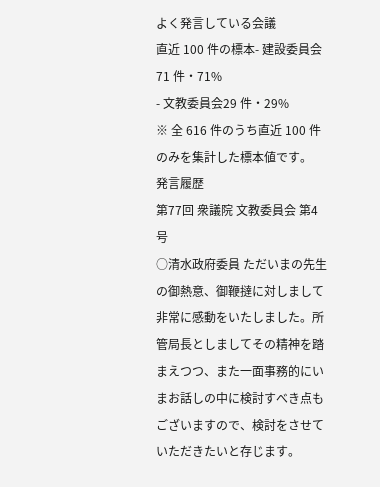よく発言している会議
直近 100 件の標本- 建設委員会71 件・71%
- 文教委員会29 件・29%
※ 全 616 件のうち直近 100 件のみを集計した標本値です。
発言履歴
第77回 衆議院 文教委員会 第4号
○清水政府委員 ただいまの先生の御熱意、御鞭撻に対しまして非常に感動をいたしました。所管局長としましてその精神を踏まえつつ、また一面事務的にいまお話しの中に検討すべき点もございますので、検討をさせていただきたいと存じます。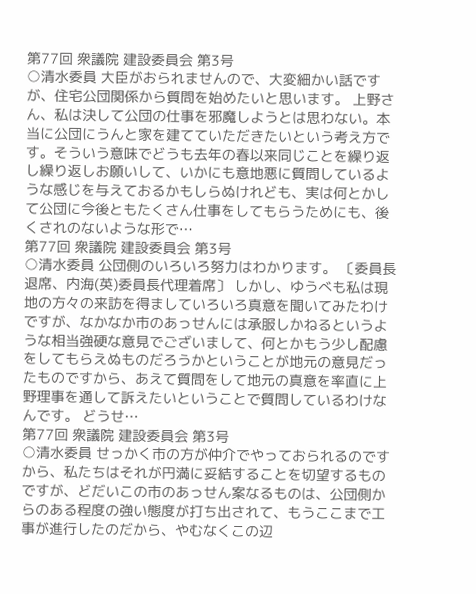第77回 衆議院 建設委員会 第3号
○清水委員 大臣がおられませんので、大変細かい話ですが、住宅公団関係から質問を始めたいと思います。 上野さん、私は決して公団の仕事を邪魔しようとは思わない。本当に公団にうんと家を建てていただきたいという考え方です。そういう意味でどうも去年の春以来同じことを繰り返し繰り返しお願いして、いかにも意地悪に質問しているような感じを与えておるかもしらぬけれども、実は何とかして公団に今後ともたくさん仕事をしてもらうためにも、後くされのないような形で…
第77回 衆議院 建設委員会 第3号
○清水委員 公団側のいろいろ努力はわかります。 〔委員長退席、内海(英)委員長代理着席〕 しかし、ゆうべも私は現地の方々の来訪を得ましていろいろ真意を聞いてみたわけですが、なかなか市のあっせんには承服しかねるというような相当強硬な意見でございまして、何とかもう少し配慮をしてもらえぬものだろうかということが地元の意見だったものですから、あえて質問をして地元の真意を率直に上野理事を通して訴えたいということで質問しているわけなんです。 どうせ…
第77回 衆議院 建設委員会 第3号
○清水委員 せっかく市の方が仲介でやっておられるのですから、私たちはそれが円満に妥結することを切望するものですが、どだいこの市のあっせん案なるものは、公団側からのある程度の強い態度が打ち出されて、もうここまで工事が進行したのだから、やむなくこの辺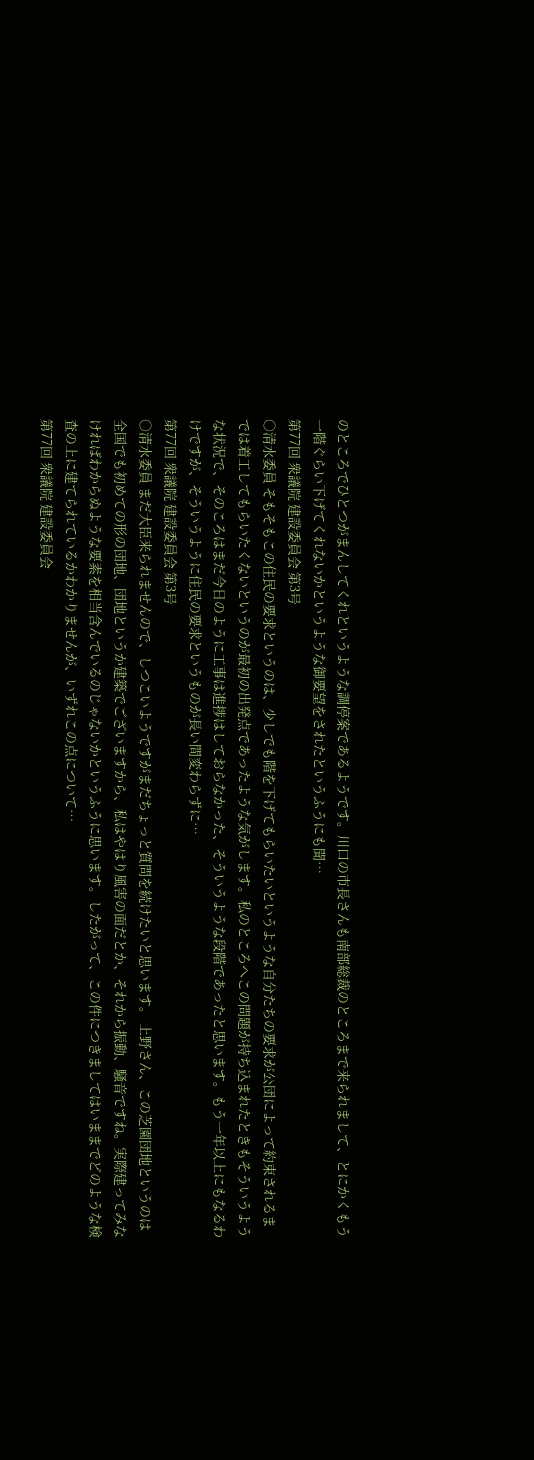のところでひとつがまんしてくれというような調停案であるようです。川口の市長さんも南部総裁のところまで来られまして、とにかくもう一階ぐらい下げてくれないかというような御要望をされたというふうにも聞…
第77回 衆議院 建設委員会 第3号
○清水委員 そもそもこの住民の要求というのは、少しでも階を下げてもらいたいというような自分たちの要求が公団によって約束されるまでは着工してもらいたくないというのが最初の出発点であったような気がします。私のところへこの問題が持ち込まれたときもそういうような状況で、そのころはまだ今日のように工事は進捗はしておらなかった、そういうような段階であったと思います。もう一年以上にもなるわけですが、そういうように住民の要求というものが長い間変わらずに…
第77回 衆議院 建設委員会 第3号
○清水委員 まだ大臣来られませんので、しつこいようですがまだちょっと質問を続けたいと思います。 上野さん、この芝園団地というのは全国でも初めての形の団地、団地というか建築でございますから、私はやはり風害の面だとか、それから振動、騒音ですね。実際建ってみなければわからぬような要素を相当含んでいるのじゃないかというふうに思います。したがって、この件につきましてはいままでどのような検査の上に建てられているかわかりませんが、いずれこの点について…
第77回 衆議院 建設委員会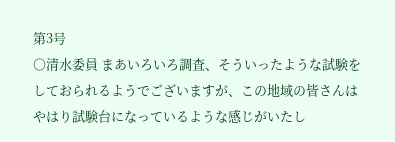第3号
○清水委員 まあいろいろ調査、そういったような試験をしておられるようでございますが、この地域の皆さんはやはり試験台になっているような感じがいたし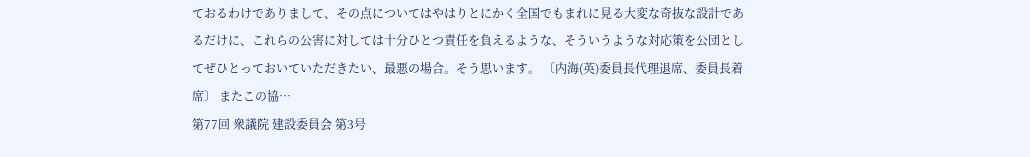ておるわけでありまして、その点についてはやはりとにかく全国でもまれに見る大変な奇抜な設計であるだけに、これらの公害に対しては十分ひとつ責任を負えるような、そういうような対応策を公団としてぜひとっておいていただきたい、最悪の場合。そう思います。 〔内海(英)委員長代理退席、委員長着席〕 またこの協…
第77回 衆議院 建設委員会 第3号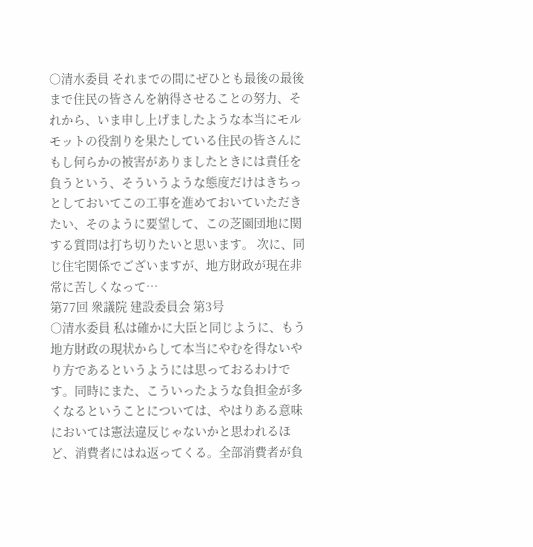○清水委員 それまでの間にぜひとも最後の最後まで住民の皆さんを納得させることの努力、それから、いま申し上げましたような本当にモルモットの役割りを果たしている住民の皆さんにもし何らかの被害がありましたときには責任を負うという、そういうような態度だけはきちっとしておいてこの工事を進めておいていただきたい、そのように要望して、この芝園団地に関する質問は打ち切りたいと思います。 次に、同じ住宅関係でございますが、地方財政が現在非常に苦しくなって…
第77回 衆議院 建設委員会 第3号
○清水委員 私は確かに大臣と同じように、もう地方財政の現状からして本当にやむを得ないやり方であるというようには思っておるわけです。同時にまた、こういったような負担金が多くなるということについては、やはりある意味においては憲法違反じゃないかと思われるほど、消費者にはね返ってくる。全部消費者が負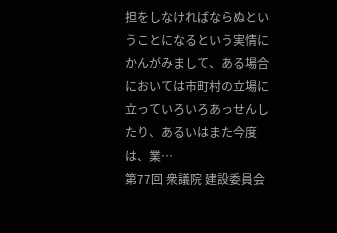担をしなければならぬということになるという実情にかんがみまして、ある場合においては市町村の立場に立っていろいろあっせんしたり、あるいはまた今度は、業…
第77回 衆議院 建設委員会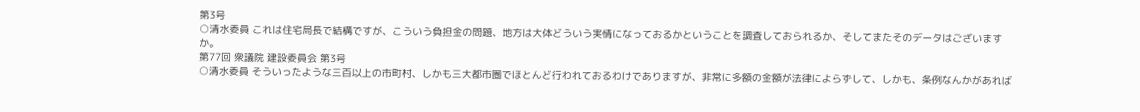第3号
○清水委員 これは住宅局長で結構ですが、こういう負担金の問題、地方は大体どういう実情になっておるかということを調査しておられるか、そしてまたそのデータはございますか。
第77回 衆議院 建設委員会 第3号
○清水委員 そういったような三百以上の市町村、しかも三大都市圏でほとんど行われておるわけでありますが、非常に多額の金額が法律によらずして、しかも、条例なんかがあれば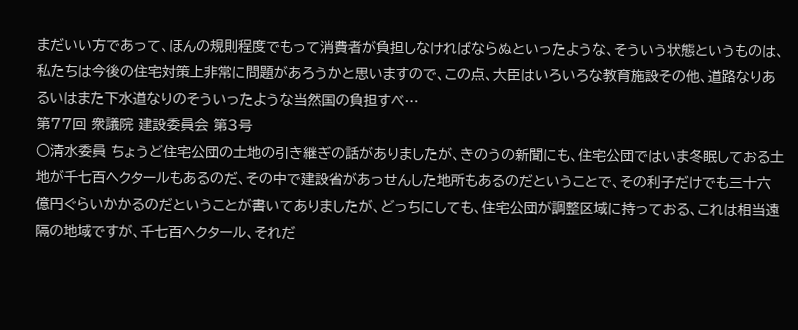まだいい方であって、ほんの規則程度でもって消費者が負担しなければならぬといったような、そういう状態というものは、私たちは今後の住宅対策上非常に問題があろうかと思いますので、この点、大臣はいろいろな教育施設その他、道路なりあるいはまた下水道なりのそういったような当然国の負担すべ…
第77回 衆議院 建設委員会 第3号
○清水委員 ちょうど住宅公団の土地の引き継ぎの話がありましたが、きのうの新聞にも、住宅公団ではいま冬眠しておる土地が千七百ヘクタールもあるのだ、その中で建設省があっせんした地所もあるのだということで、その利子だけでも三十六億円ぐらいかかるのだということが書いてありましたが、どっちにしても、住宅公団が調整区域に持っておる、これは相当遠隔の地域ですが、千七百ヘクタール、それだ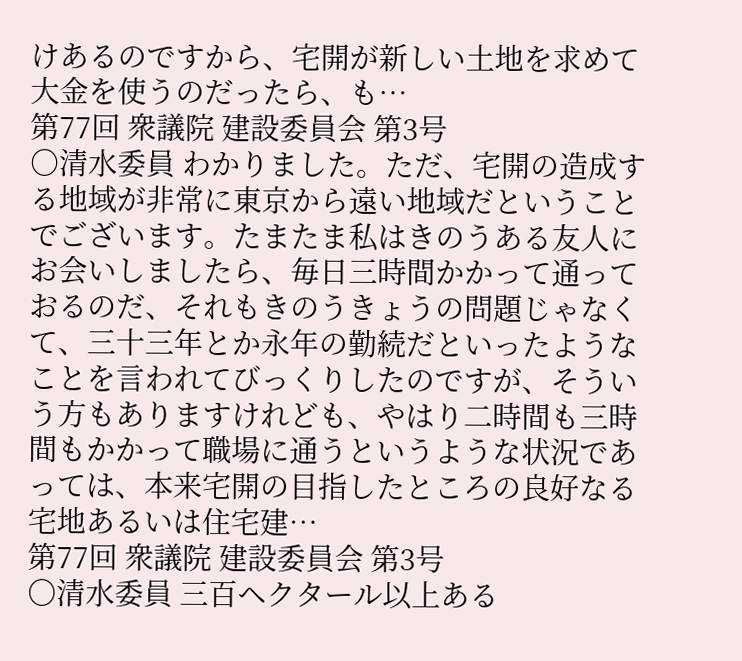けあるのですから、宅開が新しい土地を求めて大金を使うのだったら、も…
第77回 衆議院 建設委員会 第3号
○清水委員 わかりました。ただ、宅開の造成する地域が非常に東京から遠い地域だということでございます。たまたま私はきのうある友人にお会いしましたら、毎日三時間かかって通っておるのだ、それもきのうきょうの問題じゃなくて、三十三年とか永年の勤続だといったようなことを言われてびっくりしたのですが、そういう方もありますけれども、やはり二時間も三時間もかかって職場に通うというような状況であっては、本来宅開の目指したところの良好なる宅地あるいは住宅建…
第77回 衆議院 建設委員会 第3号
○清水委員 三百ヘクタール以上ある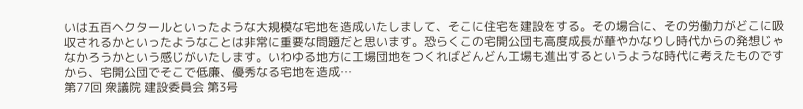いは五百ヘクタールといったような大規模な宅地を造成いたしまして、そこに住宅を建設をする。その場合に、その労働力がどこに吸収されるかといったようなことは非常に重要な問題だと思います。恐らくこの宅開公団も高度成長が華やかなりし時代からの発想じゃなかろうかという感じがいたします。いわゆる地方に工場団地をつくればどんどん工場も進出するというような時代に考えたものですから、宅開公団でそこで低廉、優秀なる宅地を造成…
第77回 衆議院 建設委員会 第3号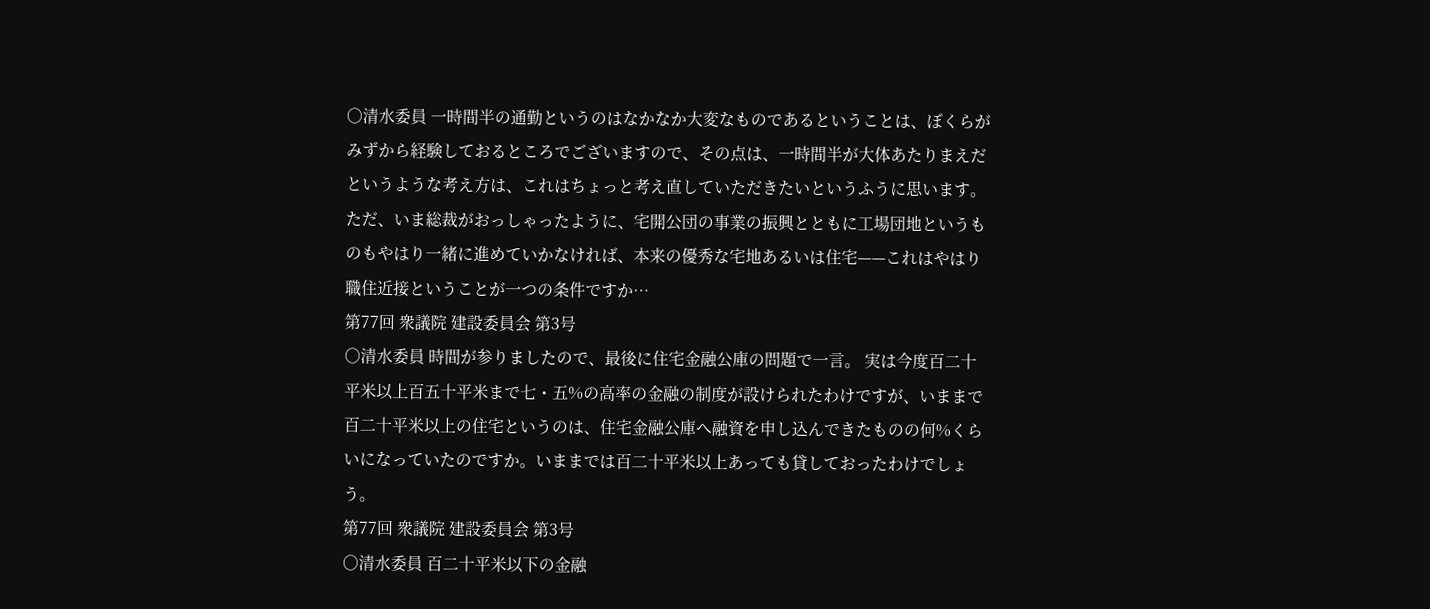○清水委員 一時間半の通勤というのはなかなか大変なものであるということは、ぼくらがみずから経験しておるところでございますので、その点は、一時間半が大体あたりまえだというような考え方は、これはちょっと考え直していただきたいというふうに思います。 ただ、いま総裁がおっしゃったように、宅開公団の事業の振興とともに工場団地というものもやはり一緒に進めていかなければ、本来の優秀な宅地あるいは住宅——これはやはり職住近接ということが一つの条件ですか…
第77回 衆議院 建設委員会 第3号
○清水委員 時間が参りましたので、最後に住宅金融公庫の問題で一言。 実は今度百二十平米以上百五十平米まで七・五%の高率の金融の制度が設けられたわけですが、いままで百二十平米以上の住宅というのは、住宅金融公庫へ融資を申し込んできたものの何%くらいになっていたのですか。いままでは百二十平米以上あっても貸しておったわけでしょう。
第77回 衆議院 建設委員会 第3号
○清水委員 百二十平米以下の金融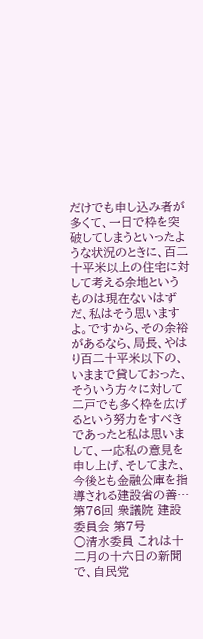だけでも申し込み者が多くて、一日で枠を突破してしまうといったような状況のときに、百二十平米以上の住宅に対して考える余地というものは現在ないはずだ、私はそう思いますよ。ですから、その余裕があるなら、局長、やはり百二十平米以下の、いままで貸しておった、そういう方々に対して二戸でも多く枠を広げるという努力をすべきであったと私は思いまして、一応私の意見を申し上げ、そしてまた、今後とも金融公庫を指導される建設省の善…
第76回 衆議院 建設委員会 第7号
○清水委員 これは十二月の十六日の新聞で、自民党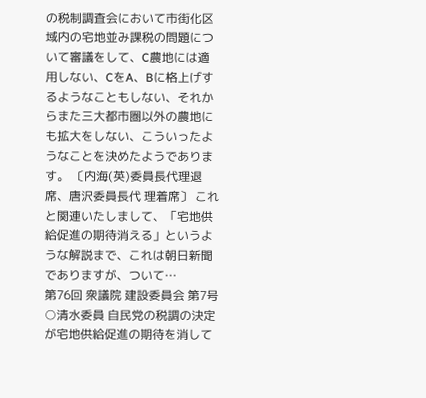の税制調査会において市街化区域内の宅地並み課税の問題について審議をして、C農地には適用しない、CをA、Bに格上げするようなこともしない、それからまた三大都市圏以外の農地にも拡大をしない、こういったようなことを決めたようであります。 〔内海(英)委員長代理退席、唐沢委員長代 理着席〕 これと関連いたしまして、「宅地供給促進の期待消える」というような解説まで、これは朝日新聞でありますが、ついて…
第76回 衆議院 建設委員会 第7号
○清水委員 自民党の税調の決定が宅地供給促進の期待を消して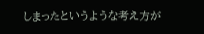しまったというような考え方が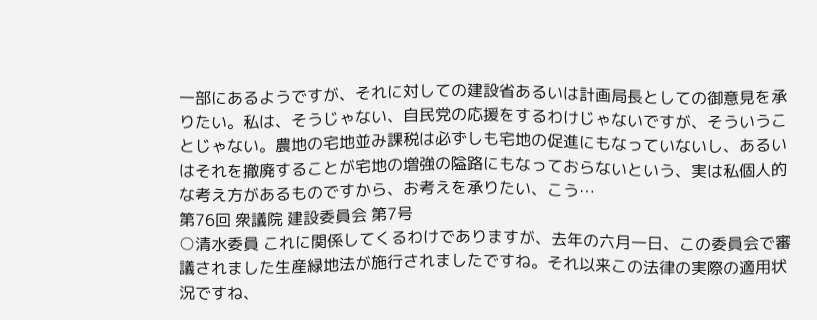一部にあるようですが、それに対しての建設省あるいは計画局長としての御意見を承りたい。私は、そうじゃない、自民党の応援をするわけじゃないですが、そういうことじゃない。農地の宅地並み課税は必ずしも宅地の促進にもなっていないし、あるいはそれを撤廃することが宅地の増強の隘路にもなっておらないという、実は私個人的な考え方があるものですから、お考えを承りたい、こう…
第76回 衆議院 建設委員会 第7号
○清水委員 これに関係してくるわけでありますが、去年の六月一日、この委員会で審議されました生産緑地法が施行されましたですね。それ以来この法律の実際の適用状況ですね、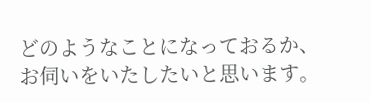どのようなことになっておるか、お伺いをいたしたいと思います。